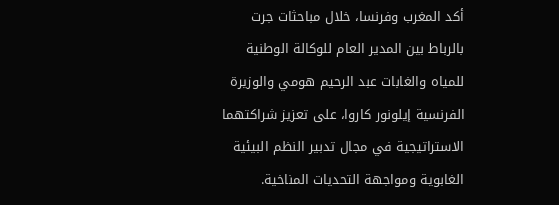أكد المغرب وفرنسا، خلال مباحثات جرت بالرباط بين المدير العام للوكالة الوطنية للمياه والغابات عبد الرحيم هومي والوزيرة الفرنسية إيلونور كاروا، على تعزيز شراكتهما الاستراتيجية في مجال تدبير النظم البيئية الغابوية ومواجهة التحديات المناخية.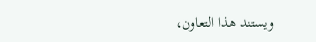ويستند هذا التعاون،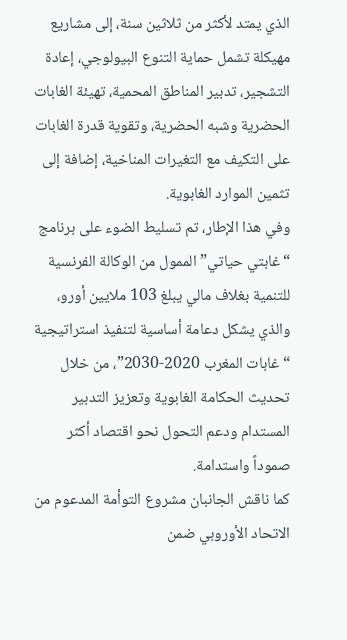الذي يمتد لأكثر من ثلاثين سنة، إلى مشاريع مهيكلة تشمل حماية التنوع البيولوجي، إعادة التشجير، تدبير المناطق المحمية، تهيئة الغابات الحضرية وشبه الحضرية، وتقوية قدرة الغابات على التكيف مع التغيرات المناخية، إضافة إلى تثمين الموارد الغابوية.
وفي هذا الإطار، تم تسليط الضوء على برنامج “غابتي حياتي” الممول من الوكالة الفرنسية للتنمية بغلاف مالي يبلغ 103 ملايين أورو، والذي يشكل دعامة أساسية لتنفيذ استراتيجية “غابات المغرب 2020-2030”، من خلال تحديث الحكامة الغابوية وتعزيز التدبير المستدام ودعم التحول نحو اقتصاد أكثر صموداً واستدامة.
كما ناقش الجانبان مشروع التوأمة المدعوم من الاتحاد الأوروبي ضمن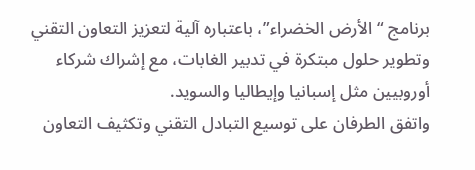برنامج “الأرض الخضراء”، باعتباره آلية لتعزيز التعاون التقني وتطوير حلول مبتكرة في تدبير الغابات، مع إشراك شركاء أوروبيين مثل إسبانيا وإيطاليا والسويد.
واتفق الطرفان على توسيع التبادل التقني وتكثيف التعاون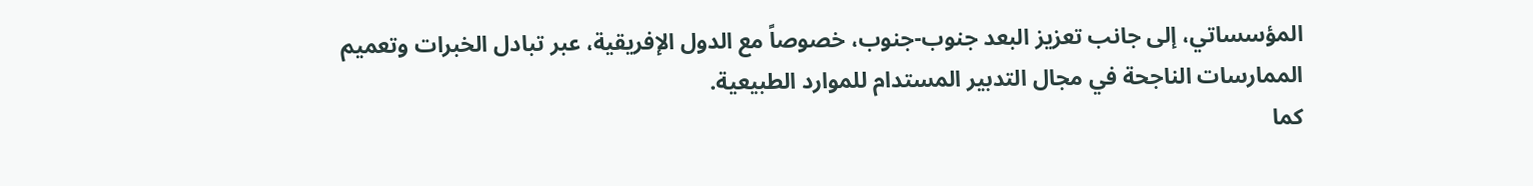المؤسساتي، إلى جانب تعزيز البعد جنوب-جنوب، خصوصاً مع الدول الإفريقية، عبر تبادل الخبرات وتعميم الممارسات الناجحة في مجال التدبير المستدام للموارد الطبيعية.
كما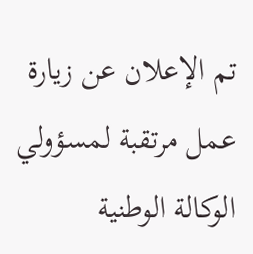تم الإعلان عن زيارة عمل مرتقبة لمسؤولي الوكالة الوطنية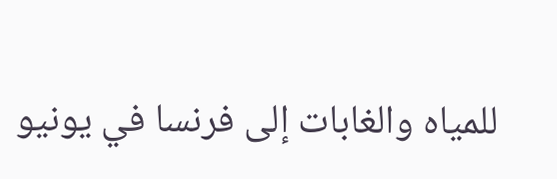للمياه والغابات إلى فرنسا في يونيو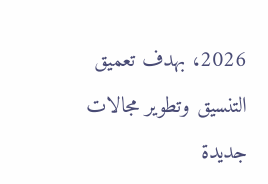2026، بهدف تعميق التنسيق وتطوير مجالات جديدة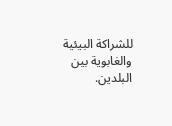للشراكة البيئية والغابوية بين البلدين.